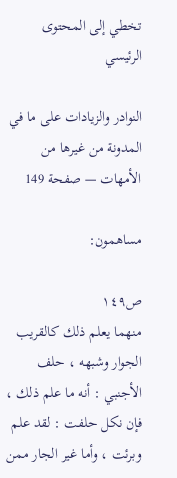تخطي إلى المحتوى الرئيسي

النوادر والزيادات على ما في المدونة من غيرها من الأمهات — صفحة 149

مساهمون:

ص١٤٩
منهما يعلم ذلك كالقريب الجوار وشبهه ، حلف الأجنبي : أنه ما علم ذلك ، فإن نكل حلفت : لقد علم وبرئت ، وأما غير الجار ممن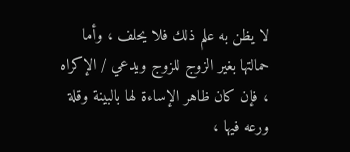لا يظن به علم ذلك فلا يحلف ، وأما حمالتها بغير الزوج للزوج ويدعي / الإكراه ، فإن كان ظاهر الإساءة لها بالبينة وقلة ورعه فيها ،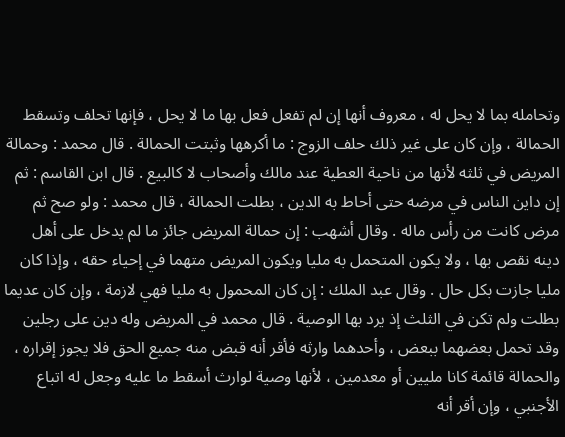وتحامله بما لا يحل له ، معروف أنها إن لم تفعل فعل بها ما لا يحل ، فإنها تحلف وتسقط الحمالة ، وإن كان على غير ذلك حلف الزوج : ما أكرهها وثبتت الحمالة . قال محمد : وحمالة المريض في ثلثه لأنها من ناحية العطية عند مالك وأصحاب لا كالبيع . قال ابن القاسم : ثم إن داين الناس في مرضه حتى أحاط به الدين ، بطلت الحمالة ، قال محمد : ولو صح ثم مرض كانت من رأس ماله . وقال أشهب : إن حمالة المريض جائز ما لم يدخل على أهل دينه نقص بها ، ولا يكون المتحمل به مليا ويكون المريض متهما في إحياء حقه ، وإذا كان مليا جازت بكل حال . وقال عبد الملك : إن كان المحمول به مليا فهي لازمة ، وإن كان عديما بطلت ولم تكن في الثلث إذ يرد بها الوصية . قال محمد في المريض وله دين على رجلين وقد تحمل بعضهما ببعض ، وأحدهما وارثه فأقر أنه قبض منه جميع الحق فلا يجوز إقراره ، والحمالة قائمة كانا مليين أو معدمين ، لأنها وصية لوارث أسقط ما عليه وجعل له اتباع الأجنبي ، وإن أقر أنه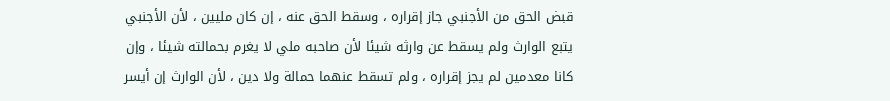قبض الحق من الأجنبي جاز إقراره ، وسقط الحق عنه ، إن كان مليين ، لأن الأجنبي يتبع الوارث ولم يسقط عن وارثه شيئا لأن صاحبه ملي لا يغرم بحمالته شيئا ، وإن كانا معدمين لم يجز إقراره ، ولم تسقط عنهما حمالة ولا دين ، لأن الوارث إن أيسر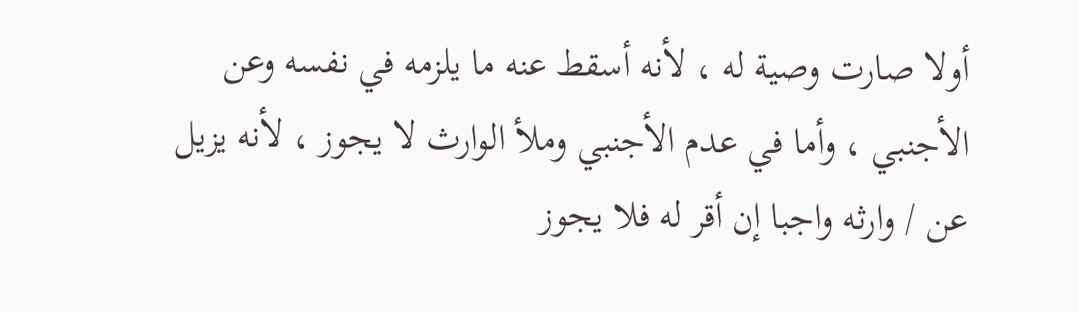أولا صارت وصية له ، لأنه أسقط عنه ما يلزمه في نفسه وعن الأجنبي ، وأما في عدم الأجنبي وملأ الوارث لا يجوز ، لأنه يزيل عن / وارثه واجبا إن أقر له فلا يجوز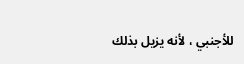للأجنبي ، لأنه يزيل بذلك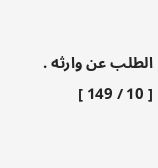الطلب عن وارثه . [ 10 / 149 ]